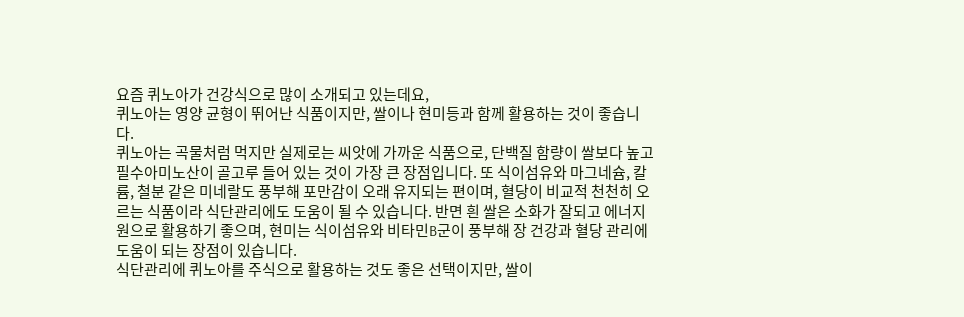요즘 퀴노아가 건강식으로 많이 소개되고 있는데요,
퀴노아는 영양 균형이 뛰어난 식품이지만, 쌀이나 현미등과 함께 활용하는 것이 좋습니다.
퀴노아는 곡물처럼 먹지만 실제로는 씨앗에 가까운 식품으로, 단백질 함량이 쌀보다 높고 필수아미노산이 골고루 들어 있는 것이 가장 큰 장점입니다. 또 식이섬유와 마그네슘, 칼륨, 철분 같은 미네랄도 풍부해 포만감이 오래 유지되는 편이며, 혈당이 비교적 천천히 오르는 식품이라 식단관리에도 도움이 될 수 있습니다. 반면 흰 쌀은 소화가 잘되고 에너지원으로 활용하기 좋으며, 현미는 식이섬유와 비타민B군이 풍부해 장 건강과 혈당 관리에 도움이 되는 장점이 있습니다.
식단관리에 퀴노아를 주식으로 활용하는 것도 좋은 선택이지만, 쌀이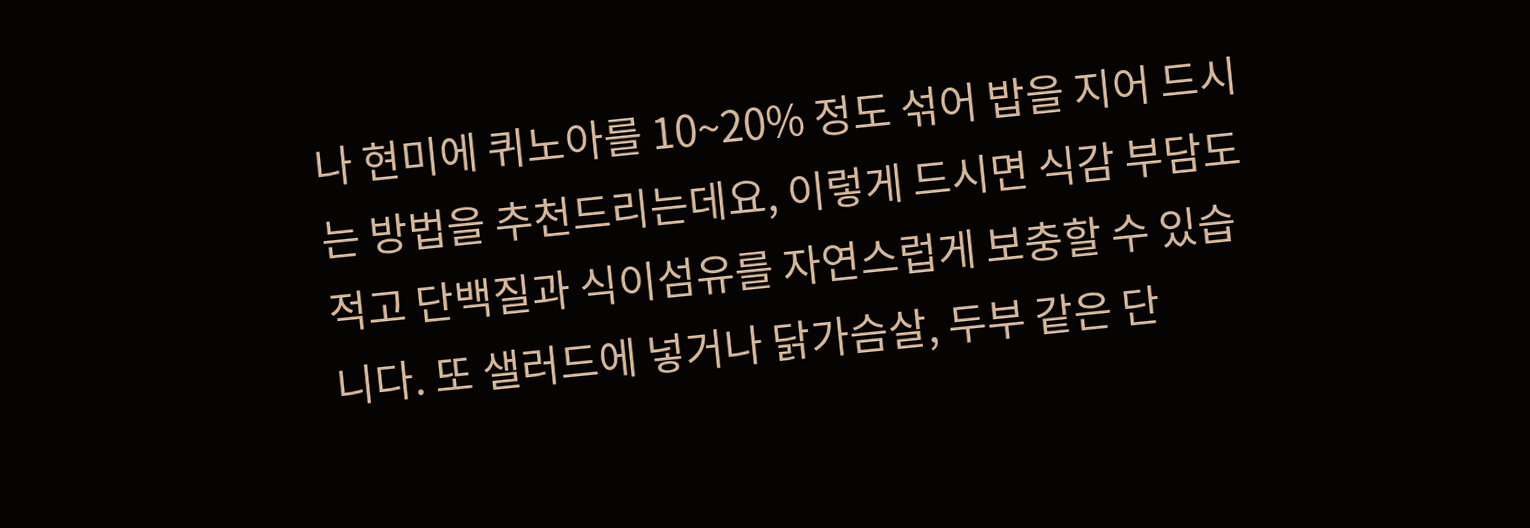나 현미에 퀴노아를 10~20% 정도 섞어 밥을 지어 드시는 방법을 추천드리는데요, 이렇게 드시면 식감 부담도 적고 단백질과 식이섬유를 자연스럽게 보충할 수 있습니다. 또 샐러드에 넣거나 닭가슴살, 두부 같은 단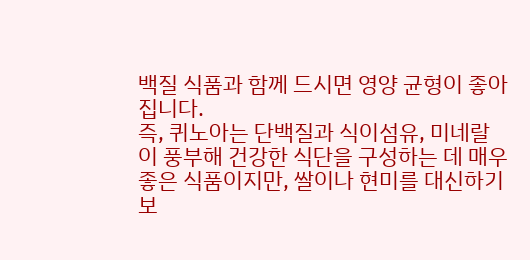백질 식품과 함께 드시면 영양 균형이 좋아집니다.
즉, 퀴노아는 단백질과 식이섬유, 미네랄이 풍부해 건강한 식단을 구성하는 데 매우 좋은 식품이지만, 쌀이나 현미를 대신하기 보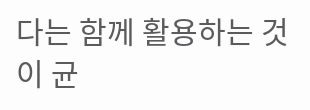다는 함께 활용하는 것이 균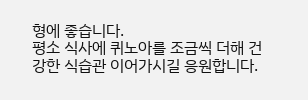형에 좋습니다.
평소 식사에 퀴노아를 조금씩 더해 건강한 식습관 이어가시길 응원합니다.